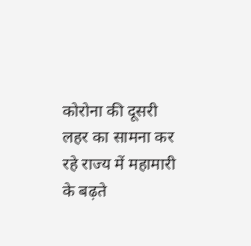कोरोना की दूसरी लहर का सामना कर रहे राज्य में महामारी के बढ़ते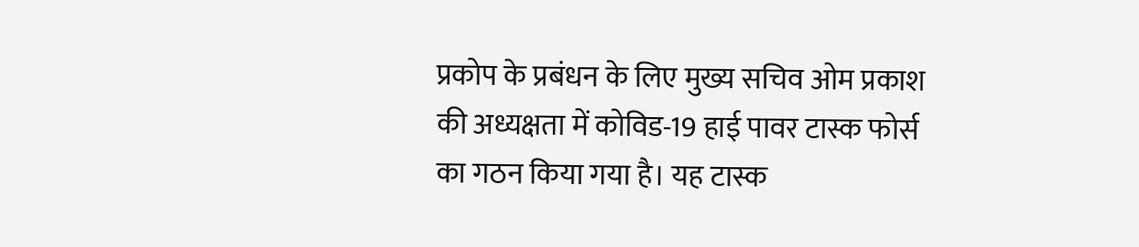प्रकोप के प्रबंधन के लिए मुख्य सचिव ओम प्रकाश की अध्यक्षता में कोविड-19 हाई पावर टास्क फोर्स का गठन किया गया है। यह टास्क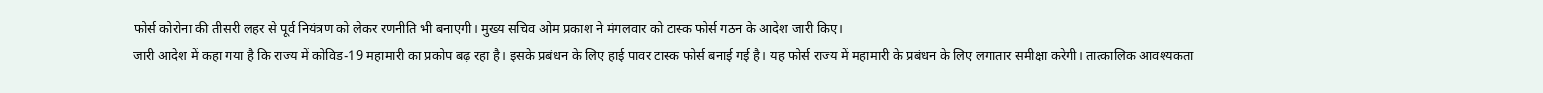फोर्स कोरोना की तीसरी लहर से पूर्व नियंत्रण को लेकर रणनीति भी बनाएगी। मुख्य सचिव ओम प्रकाश ने मंगलवार को टास्क फोर्स गठन के आदेश जारी किए।
जारी आदेश में कहा गया है कि राज्य में कोविड-19 महामारी का प्रकोप बढ़ रहा है। इसके प्रबंधन के लिए हाई पावर टास्क फोर्स बनाई गई है। यह फोर्स राज्य में महामारी के प्रबंधन के लिए लगातार समीक्षा करेगी। तात्कालिक आवश्यकता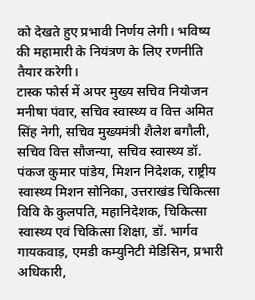को देखते हुए प्रभावी निर्णय लेगी। भविष्य की महामारी के नियंत्रण के लिए रणनीति तैयार करेगी।
टास्क फोर्स में अपर मुख्य सचिव नियोजन मनीषा पंवार, सचिव स्वास्थ्य व वित्त अमित सिंह नेगी, सचिव मुख्यमंत्री शैलेश बगौली, सचिव वित्त सौजन्या, सचिव स्वास्थ्य डॉ. पंकज कुमार पांडेय, मिशन निदेशक, राष्ट्रीय स्वास्थ्य मिशन सोनिका, उत्तराखंड चिकित्सा विवि के कुलपति, महानिदेशक, चिकित्सा स्वास्थ्य एवं चिकित्सा शिक्षा, डॉ. भार्गव गायकवाड़, एमडी कम्युनिटी मेडिसिन, प्रभारी अधिकारी,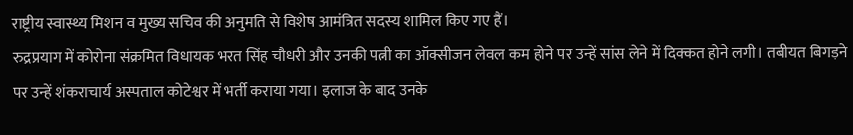राष्ट्रीय स्वास्थ्य मिशन व मुख्य सचिव की अनुमति से विशेष आमंत्रित सदस्य शामिल किए गए हैं।
रुद्रप्रयाग में कोरोना संक्रमित विधायक भरत सिंह चौधरी और उनकी पत्नी का ऑक्सीजन लेवल कम होने पर उन्हें सांस लेने में दिक्कत होने लगी। तबीयत बिगड़ने पर उन्हें शंकराचार्य अस्पताल कोटेश्वर में भर्ती कराया गया। इलाज के बाद उनके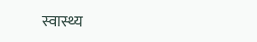स्वास्थ्य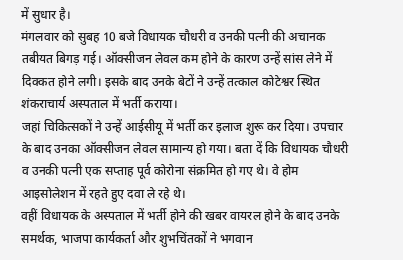में सुधार है।
मंगलवार को सुबह 10 बजे विधायक चौधरी व उनकी पत्नी की अचानक तबीयत बिगड़ गई। ऑक्सीजन लेवल कम होने के कारण उन्हें सांस लेने में दिक्कत होने लगी। इसके बाद उनके बेटों ने उन्हें तत्काल कोटेश्वर स्थित शंकराचार्य अस्पताल में भर्ती कराया।
जहां चिकित्सकों ने उन्हें आईसीयू में भर्ती कर इलाज शुरू कर दिया। उपचार के बाद उनका ऑक्सीजन लेवल सामान्य हो गया। बता दें कि विधायक चौधरी व उनकी पत्नी एक सप्ताह पूर्व कोरोना संक्रमित हो गए थे। वे होम आइसोलेशन में रहते हुए दवा ले रहे थे।
वहीं विधायक के अस्पताल में भर्ती होने की खबर वायरल होने के बाद उनके समर्थक, भाजपा कार्यकर्ता और शुभचिंतकों ने भगवान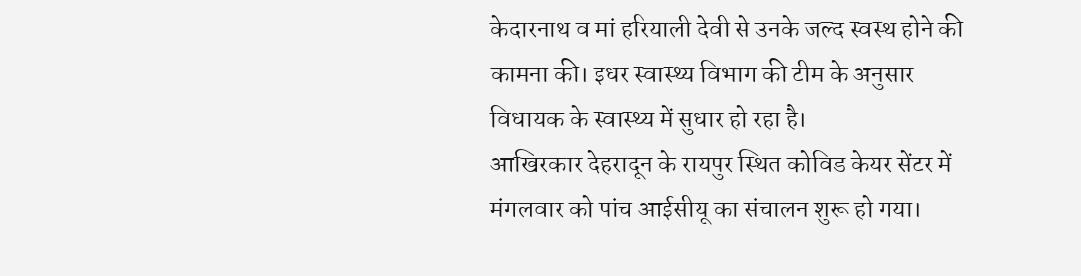केदारनाथ व मां हरियाली देवी से उनके जल्द स्वस्थ होने की कामना की। इधर स्वास्थ्य विभाग की टीम के अनुसार विधायक के स्वास्थ्य में सुधार हो रहा है।
आखिरकार देहरादून के रायपुर स्थित कोविड केयर सेंटर में मंगलवार को पांच आईसीयू का संचालन शुरू हो गया।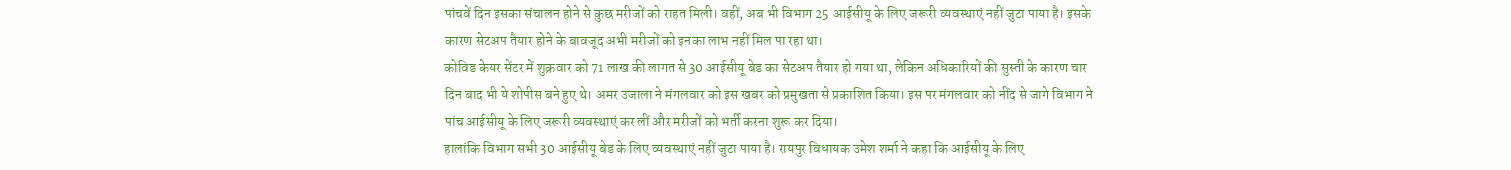पांचवें दिन इसका संचालन होने से कुछ मरीजों को राहत मिली। वहीं, अब भी विभाग 25 आईसीयू के लिए जरूरी व्यवस्थाएं नहीं जुटा पाया है। इसके कारण सेटअप तैयार होने के बावजूद अभी मरीजों को इनका लाभ नहीं मिल पा रहा था।
कोविड केयर सेंटर में शुक्रवार को 71 लाख की लागत से 30 आईसीयू बेड का सेटअप तैयार हो गया था, लेकिन अधिकारियों की सुस्ती के कारण चार दिन बाद भी ये शोपीस बने हुए थे। अमर उजाला ने मंगलवार को इस खबर को प्रमुखता से प्रकाशित किया। इस पर मंगलवार को नींद से जागे विभाग ने पांच आईसीयू के लिए जरूरी व्यवस्थाएं कर लीं और मरीजों को भर्ती करना शुरू कर दिया।
हालांकि विभाग सभी 30 आईसीयू बेड के लिए व्यवस्थाएं नहीं जुटा पाया है। रायपुर विधायक उमेश शर्मा ने कहा कि आईसीयू के लिए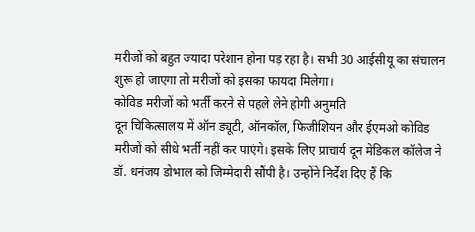मरीजों को बहुत ज्यादा परेशान होना पड़ रहा है। सभी 30 आईसीयू का संचालन शुरू हो जाएगा तो मरीजों को इसका फायदा मिलेगा।
कोविड मरीजों को भर्ती करने से पहले लेने होगी अनुमति
दून चिकित्सालय में ऑन ड्यूटी, ऑनकॉल, फिजीशियन और ईएमओ कोविड मरीजों को सीधे भर्ती नहीं कर पाएंगे। इसके लिए प्राचार्य दून मेडिकल कॉलेज ने डॉ. धनंजय डोभाल को जिम्मेदारी सौंपी है। उन्होंने निर्देश दिए हैं कि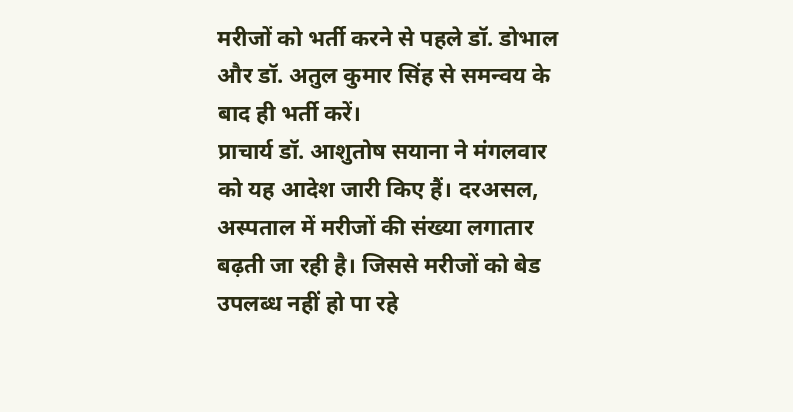मरीजों को भर्ती करने से पहले डॉ. डोभाल और डॉ. अतुल कुमार सिंह से समन्वय के बाद ही भर्ती करें।
प्राचार्य डॉ. आशुतोष सयाना ने मंगलवार को यह आदेश जारी किए हैं। दरअसल, अस्पताल में मरीजों की संख्या लगातार बढ़ती जा रही है। जिससे मरीजों को बेड उपलब्ध नहीं हो पा रहे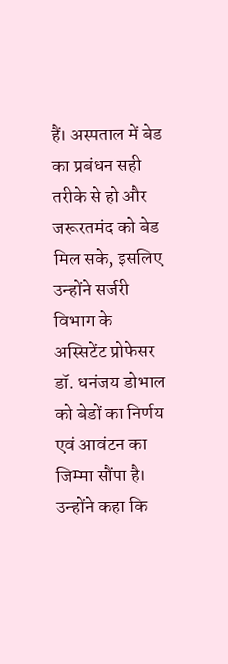हैं। अस्पताल में बेड का प्रबंधन सही तरीके से हो और जरूरतमंद को बेड मिल सके, इसलिए उन्होंने सर्जरी विभाग के अस्सिटेंट प्रोफेसर डॉ. धनंजय डोभाल को बेडों का निर्णय एवं आवंटन का जिम्मा सौंपा है।
उन्होंने कहा कि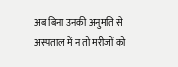अब बिना उनकी अनुमति से अस्पताल में न तो मरीजों को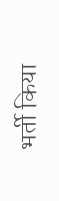भर्ती किया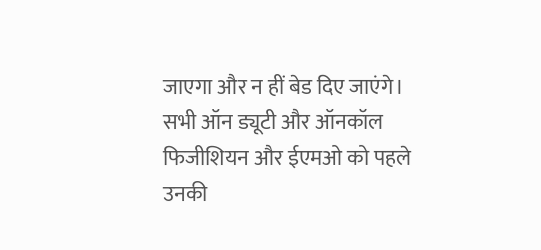जाएगा और न हीं बेड दिए जाएंगे। सभी ऑन ड्यूटी और ऑनकॉल फिजीशियन और ईएमओ को पहले उनकी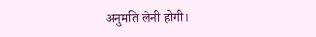अनुमति लेनी होगी।